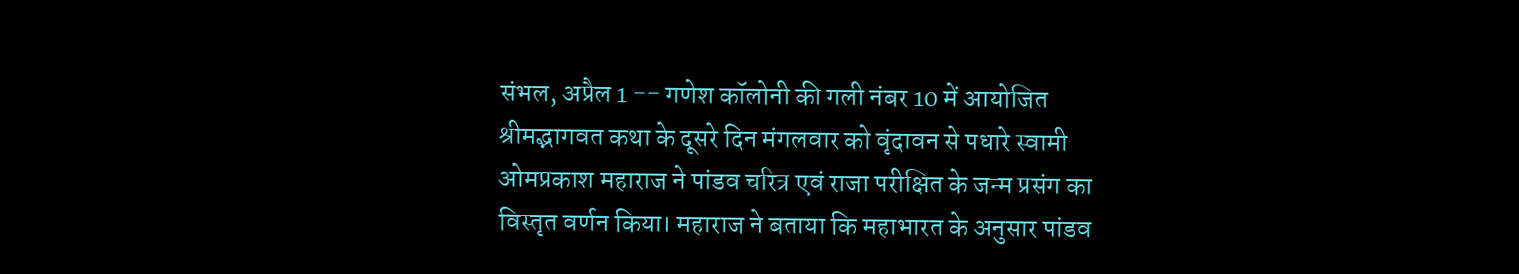संभल, अप्रैल 1 -- गणेश कॉलोनी की गली नंबर 10 में आयोजित श्रीमद्भागवत कथा के दूसरे दिन मंगलवार को वृंदावन से पधारे स्वामी ओमप्रकाश महाराज ने पांडव चरित्र एवं राजा परीक्षित के जन्म प्रसंग का विस्तृत वर्णन किया। महाराज ने बताया कि महाभारत के अनुसार पांडव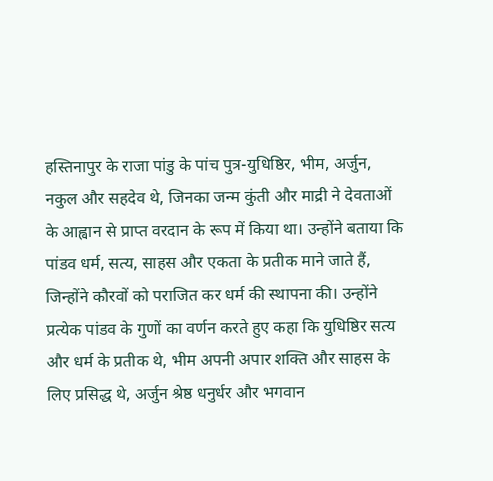हस्तिनापुर के राजा पांडु के पांच पुत्र-युधिष्ठिर, भीम, अर्जुन, नकुल और सहदेव थे, जिनका जन्म कुंती और माद्री ने देवताओं के आह्वान से प्राप्त वरदान के रूप में किया था। उन्होंने बताया कि पांडव धर्म, सत्य, साहस और एकता के प्रतीक माने जाते हैं, जिन्होंने कौरवों को पराजित कर धर्म की स्थापना की। उन्होंने प्रत्येक पांडव के गुणों का वर्णन करते हुए कहा कि युधिष्ठिर सत्य और धर्म के प्रतीक थे, भीम अपनी अपार शक्ति और साहस के लिए प्रसिद्ध थे, अर्जुन श्रेष्ठ धनुर्धर और भगवान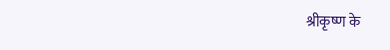श्रीकृष्ण के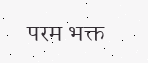परम भक्त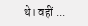थे। वहीं ...